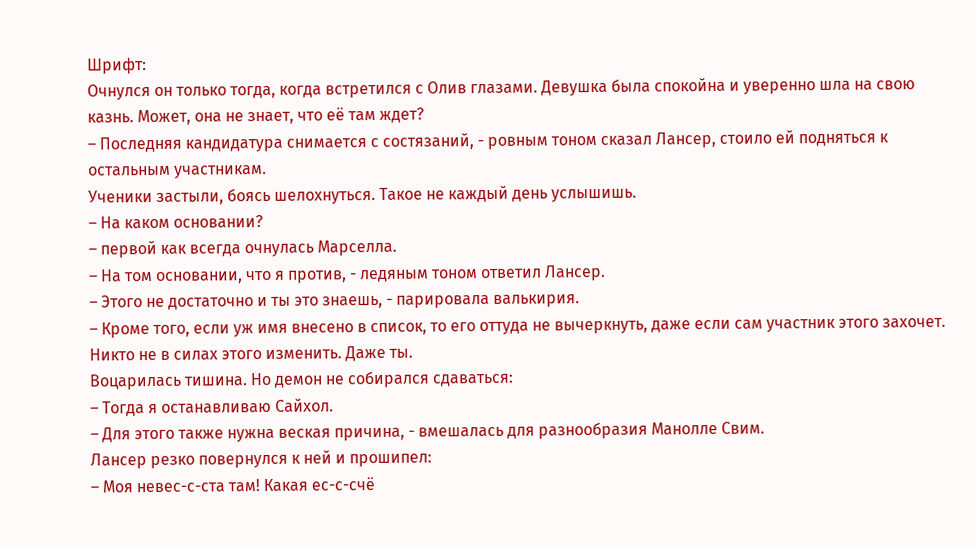Шрифт:
Очнулся он только тогда, когда встретился с Олив глазами. Девушка была спокойна и уверенно шла на свою казнь. Может, она не знает, что её там ждет?
– Последняя кандидатура снимается с состязаний, - ровным тоном сказал Лансер, стоило ей подняться к остальным участникам.
Ученики застыли, боясь шелохнуться. Такое не каждый день услышишь.
– На каком основании?
– первой как всегда очнулась Марселла.
– На том основании, что я против, - ледяным тоном ответил Лансер.
– Этого не достаточно и ты это знаешь, - парировала валькирия.
– Кроме того, если уж имя внесено в список, то его оттуда не вычеркнуть, даже если сам участник этого захочет. Никто не в силах этого изменить. Даже ты.
Воцарилась тишина. Но демон не собирался сдаваться:
– Тогда я останавливаю Сайхол.
– Для этого также нужна веская причина, - вмешалась для разнообразия Манолле Свим.
Лансер резко повернулся к ней и прошипел:
– Моя невес-с-ста там! Какая ес-с-счё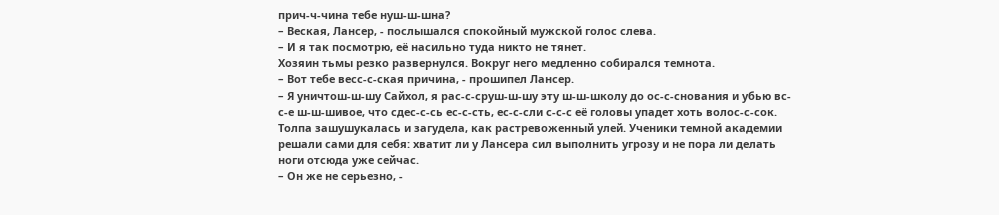прич-ч-чина тебе нуш-ш-шна?
– Веская, Лансер, - послышался спокойный мужской голос слева.
– И я так посмотрю, её насильно туда никто не тянет.
Хозяин тьмы резко развернулся. Вокруг него медленно собирался темнота.
– Вот тебе весс-с-ская причина, - прошипел Лансер.
– Я уничтош-ш-шу Сайхол, я рас-с-сруш-ш-шу эту ш-ш-школу до ос-с-снования и убью вс-с-е ш-ш-шивое, что сдес-с-сь ес-с-сть, ес-с-сли с-с-с её головы упадет хоть волос-с-сок.
Толпа зашушукалась и загудела, как растревоженный улей. Ученики темной академии решали сами для себя: хватит ли у Лансера сил выполнить угрозу и не пора ли делать ноги отсюда уже сейчас.
– Он же не серьезно, -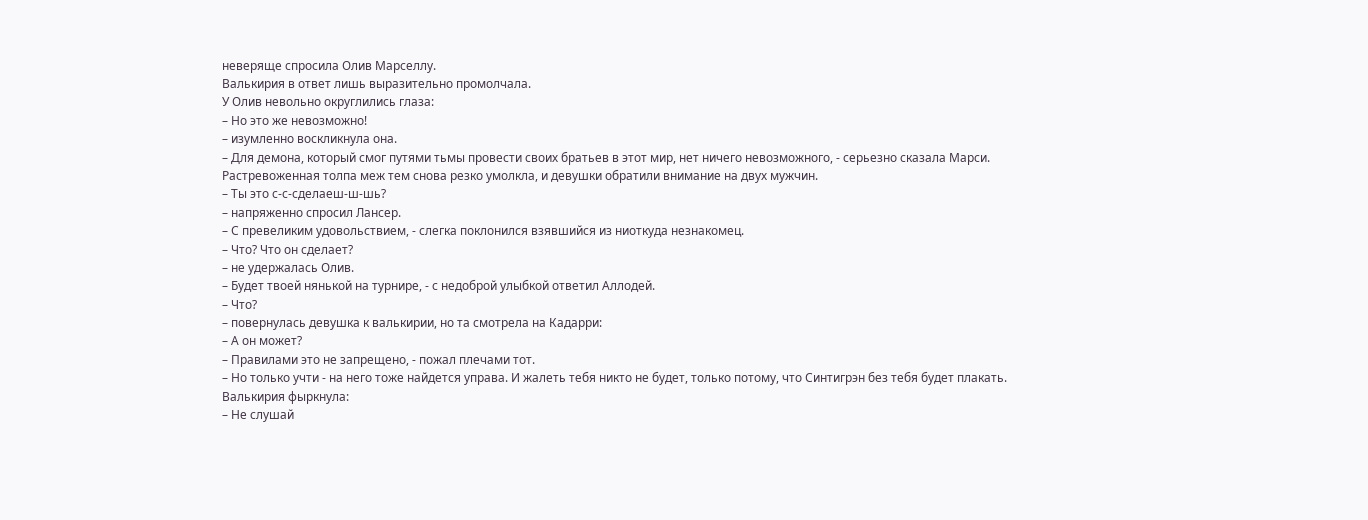неверяще спросила Олив Марселлу.
Валькирия в ответ лишь выразительно промолчала.
У Олив невольно округлились глаза:
– Но это же невозможно!
– изумленно воскликнула она.
– Для демона, который смог путями тьмы провести своих братьев в этот мир, нет ничего невозможного, - серьезно сказала Марси.
Растревоженная толпа меж тем снова резко умолкла, и девушки обратили внимание на двух мужчин.
– Ты это с-с-сделаеш-ш-шь?
– напряженно спросил Лансер.
– С превеликим удовольствием, - слегка поклонился взявшийся из ниоткуда незнакомец.
– Что? Что он сделает?
– не удержалась Олив.
– Будет твоей нянькой на турнире, - с недоброй улыбкой ответил Аллодей.
– Что?
– повернулась девушка к валькирии, но та смотрела на Кадарри:
– А он может?
– Правилами это не запрещено, - пожал плечами тот.
– Но только учти - на него тоже найдется управа. И жалеть тебя никто не будет, только потому, что Синтигрэн без тебя будет плакать.
Валькирия фыркнула:
– Не слушай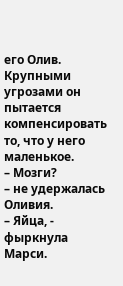его Олив. Крупными угрозами он пытается компенсировать то, что у него маленькое.
– Мозги?
– не удержалась Оливия.
– Яйца, - фыркнула Марси.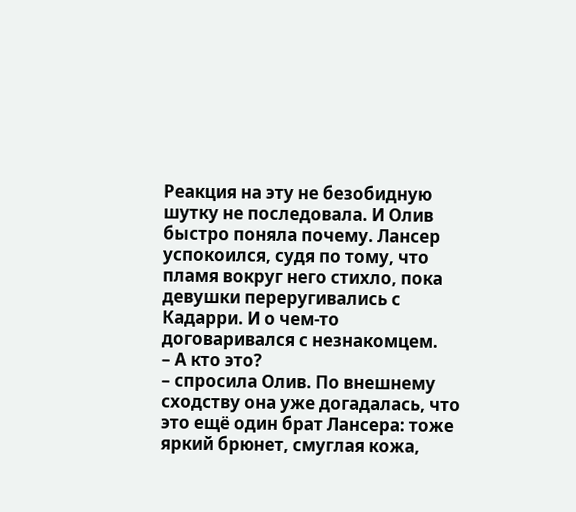Реакция на эту не безобидную шутку не последовала. И Олив быстро поняла почему. Лансер успокоился, судя по тому, что пламя вокруг него стихло, пока девушки переругивались с Кадарри. И о чем-то договаривался с незнакомцем.
– А кто это?
– спросила Олив. По внешнему сходству она уже догадалась, что это ещё один брат Лансера: тоже яркий брюнет, смуглая кожа,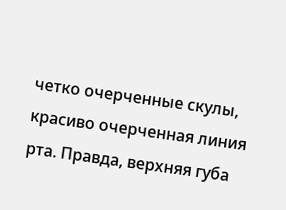четко очерченные скулы, красиво очерченная линия рта. Правда, верхняя губа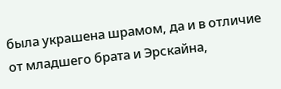была украшена шрамом, да и в отличие от младшего брата и Эрскайна,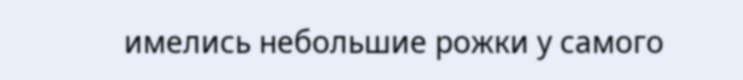имелись небольшие рожки у самого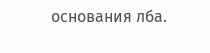основания лба.